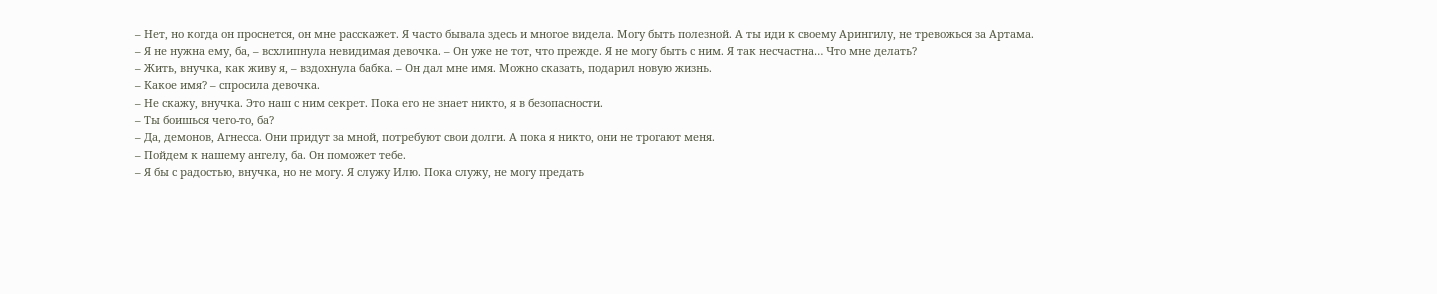– Нет, но когда он проснется, он мне расскажет. Я часто бывала здесь и многое видела. Могу быть полезной. А ты иди к своему Арингилу, не тревожься за Артама.
– Я не нужна ему, ба, – всхлипнула невидимая девочка. – Он уже не тот, что прежде. Я не могу быть с ним. Я так несчастна… Что мне делать?
– Жить, внучка, как живу я, – вздохнула бабка. – Он дал мне имя. Можно сказать, подарил новую жизнь.
– Какое имя? – спросила девочка.
– Не скажу, внучка. Это наш с ним секрет. Пока его не знает никто, я в безопасности.
– Ты боишься чего-то, ба?
– Да, демонов, Агнесса. Они придут за мной, потребуют свои долги. А пока я никто, они не трогают меня.
– Пойдем к нашему ангелу, ба. Он поможет тебе.
– Я бы с радостью, внучка, но не могу. Я служу Илю. Пока служу, не могу предать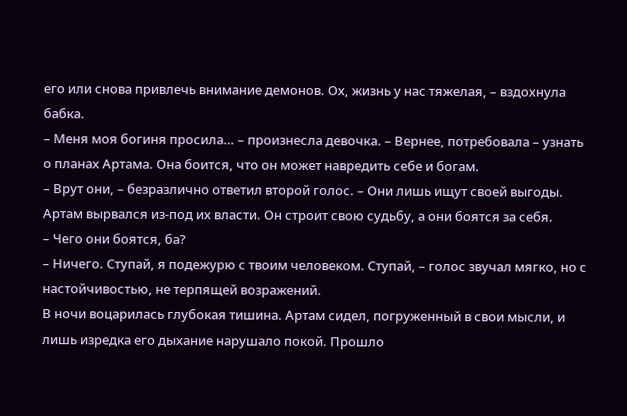его или снова привлечь внимание демонов. Ох, жизнь у нас тяжелая, – вздохнула бабка.
– Меня моя богиня просила… – произнесла девочка. – Вернее, потребовала – узнать о планах Артама. Она боится, что он может навредить себе и богам.
– Врут они, – безразлично ответил второй голос. – Они лишь ищут своей выгоды. Артам вырвался из-под их власти. Он строит свою судьбу, а они боятся за себя.
– Чего они боятся, ба?
– Ничего. Ступай, я подежурю с твоим человеком. Ступай, – голос звучал мягко, но с настойчивостью, не терпящей возражений.
В ночи воцарилась глубокая тишина. Артам сидел, погруженный в свои мысли, и лишь изредка его дыхание нарушало покой. Прошло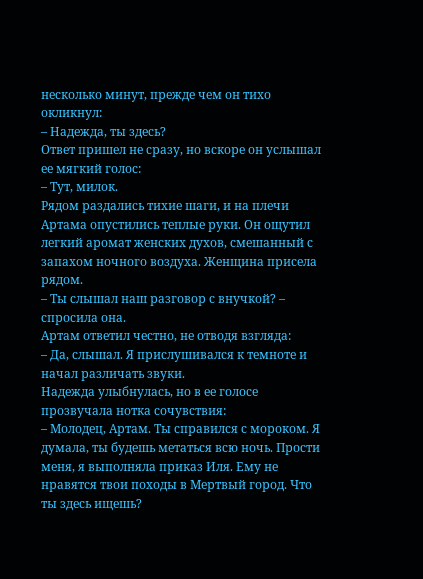несколько минут, прежде чем он тихо окликнул:
– Надежда, ты здесь?
Ответ пришел не сразу, но вскоре он услышал ее мягкий голос:
– Тут, милок.
Рядом раздались тихие шаги, и на плечи Артама опустились теплые руки. Он ощутил легкий аромат женских духов, смешанный с запахом ночного воздуха. Женщина присела рядом.
– Ты слышал наш разговор с внучкой? – спросила она.
Артам ответил честно, не отводя взгляда:
– Да, слышал. Я прислушивался к темноте и начал различать звуки.
Надежда улыбнулась, но в ее голосе прозвучала нотка сочувствия:
– Молодец, Артам. Ты справился с мороком. Я думала, ты будешь метаться всю ночь. Прости меня, я выполняла приказ Иля. Ему не нравятся твои походы в Мертвый город. Что ты здесь ищешь?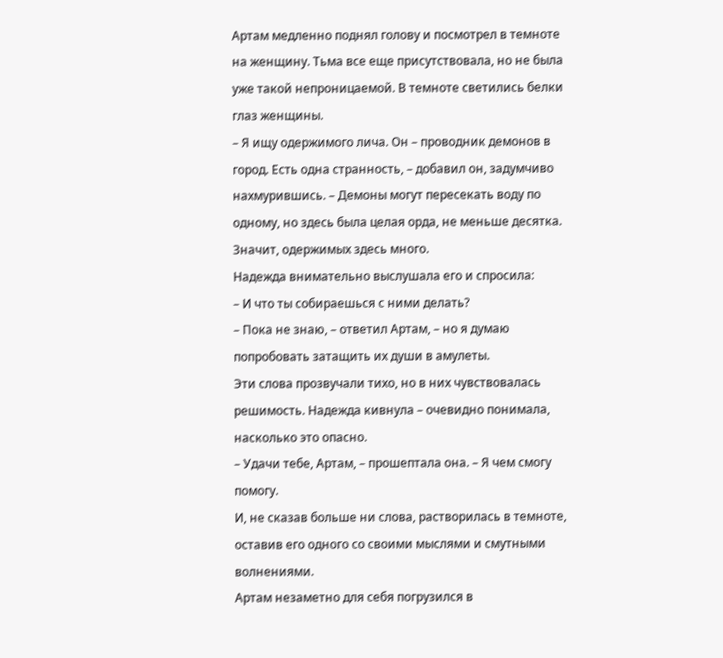Артам медленно поднял голову и посмотрел в темноте на женщину. Тьма все еще присутствовала, но не была уже такой непроницаемой. В темноте светились белки глаз женщины.
– Я ищу одержимого лича. Он – проводник демонов в город. Есть одна странность, – добавил он, задумчиво нахмурившись. – Демоны могут пересекать воду по одному, но здесь была целая орда, не меньше десятка. Значит, одержимых здесь много.
Надежда внимательно выслушала его и спросила:
– И что ты собираешься с ними делать?
– Пока не знаю, – ответил Артам, – но я думаю попробовать затащить их души в амулеты.
Эти слова прозвучали тихо, но в них чувствовалась решимость. Надежда кивнула – очевидно понимала, насколько это опасно.
– Удачи тебе, Артам, – прошептала она. – Я чем смогу помогу.
И, не сказав больше ни слова, растворилась в темноте, оставив его одного со своими мыслями и смутными волнениями.
Артам незаметно для себя погрузился в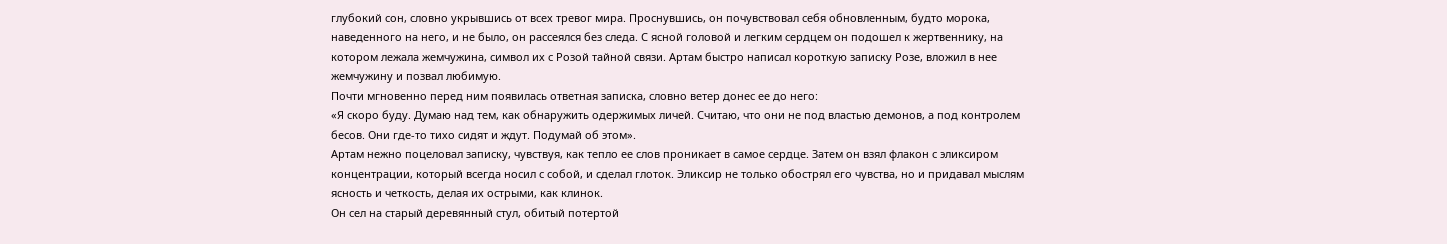глубокий сон, словно укрывшись от всех тревог мира. Проснувшись, он почувствовал себя обновленным, будто морока, наведенного на него, и не было, он рассеялся без следа. С ясной головой и легким сердцем он подошел к жертвеннику, на котором лежала жемчужина, символ их с Розой тайной связи. Артам быстро написал короткую записку Розе, вложил в нее жемчужину и позвал любимую.
Почти мгновенно перед ним появилась ответная записка, словно ветер донес ее до него:
«Я скоро буду. Думаю над тем, как обнаружить одержимых личей. Считаю, что они не под властью демонов, а под контролем бесов. Они где-то тихо сидят и ждут. Подумай об этом».
Артам нежно поцеловал записку, чувствуя, как тепло ее слов проникает в самое сердце. Затем он взял флакон с эликсиром концентрации, который всегда носил с собой, и сделал глоток. Эликсир не только обострял его чувства, но и придавал мыслям ясность и четкость, делая их острыми, как клинок.
Он сел на старый деревянный стул, обитый потертой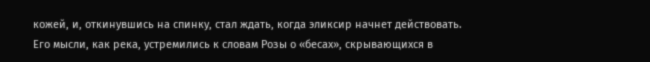кожей, и, откинувшись на спинку, стал ждать, когда эликсир начнет действовать. Его мысли, как река, устремились к словам Розы о «бесах», скрывающихся в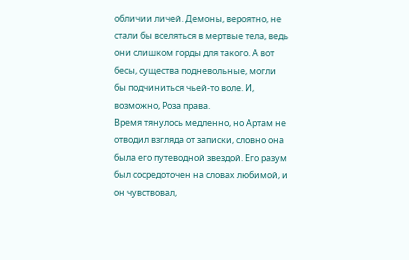обличии личей. Демоны, вероятно, не стали бы вселяться в мертвые тела, ведь они слишком горды для такого. А вот бесы, существа подневольные, могли бы подчиниться чьей-то воле. И, возможно, Роза права.
Время тянулось медленно, но Артам не отводил взгляда от записки, словно она была его путеводной звездой. Его разум был сосредоточен на словах любимой, и он чувствовал,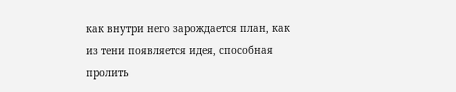как внутри него зарождается план, как из тени появляется идея, способная пролить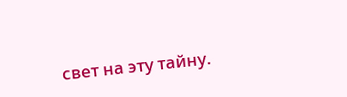свет на эту тайну.